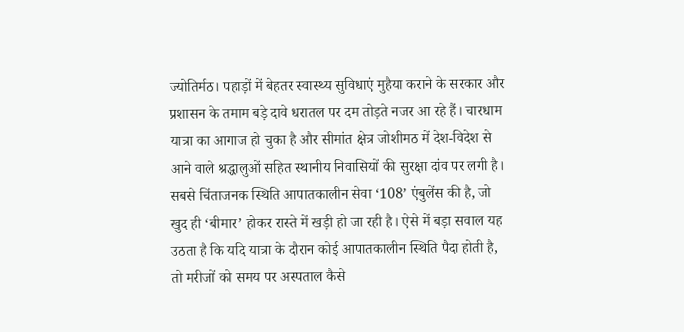ज्योतिर्मठ। पहाड़ों में बेहतर स्वास्थ्य सुविधाएं मुहैया कराने के सरकार और प्रशासन के तमाम बड़े दावे धरातल पर दम तोड़ते नजर आ रहे हैं। चारधाम यात्रा का आगाज हो चुका है और सीमांत क्षेत्र जोशीमठ में देश-विदेश से आने वाले श्रद्धालुओं सहित स्थानीय निवासियों की सुरक्षा दांव पर लगी है। सबसे चिंताजनक स्थिति आपातकालीन सेवा ‘108’ एंबुलेंस की है, जो खुद ही ‘बीमार’ होकर रास्ते में खड़ी हो जा रही है। ऐसे में बड़ा सवाल यह उठता है कि यदि यात्रा के दौरान कोई आपातकालीन स्थिति पैदा होती है, तो मरीजों को समय पर अस्पताल कैसे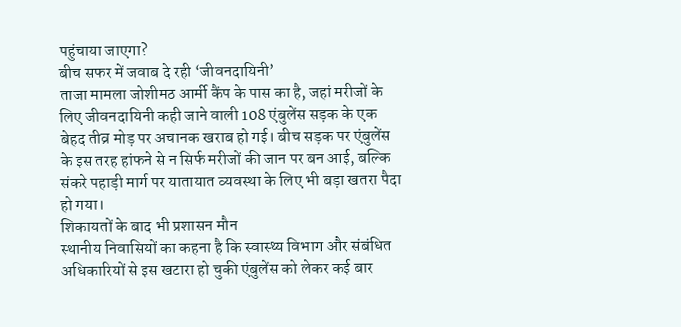पहुंचाया जाएगा?
बीच सफर में जवाब दे रही ‘जीवनदायिनी’
ताजा मामला जोशीमठ आर्मी कैंप के पास का है, जहां मरीजों के लिए जीवनदायिनी कही जाने वाली 108 एंबुलेंस सड़क के एक बेहद तीव्र मोड़ पर अचानक खराब हो गई। बीच सड़क पर एंबुलेंस के इस तरह हांफने से न सिर्फ मरीजों की जान पर बन आई, बल्कि संकरे पहाड़ी मार्ग पर यातायात व्यवस्था के लिए भी बड़ा खतरा पैदा हो गया।
शिकायतों के बाद भी प्रशासन मौन
स्थानीय निवासियों का कहना है कि स्वास्थ्य विभाग और संबंधित अधिकारियों से इस खटारा हो चुकी एंबुलेंस को लेकर कई बार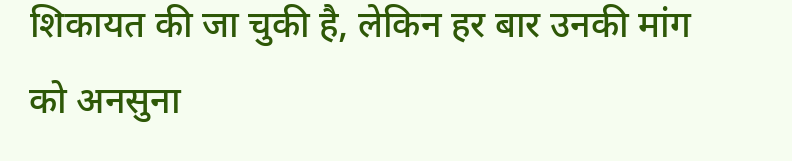शिकायत की जा चुकी है, लेकिन हर बार उनकी मांग को अनसुना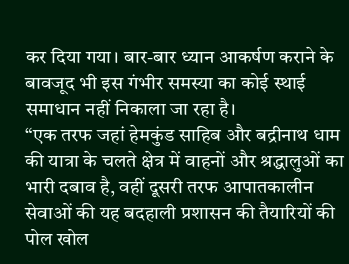कर दिया गया। बार-बार ध्यान आकर्षण कराने के बावजूद भी इस गंभीर समस्या का कोई स्थाई समाधान नहीं निकाला जा रहा है।
“एक तरफ जहां हेमकुंड साहिब और बद्रीनाथ धाम की यात्रा के चलते क्षेत्र में वाहनों और श्रद्धालुओं का भारी दबाव है, वहीं दूसरी तरफ आपातकालीन सेवाओं की यह बदहाली प्रशासन की तैयारियों की पोल खोल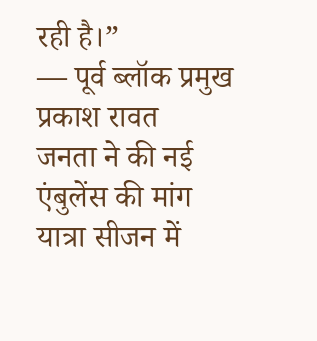रही है।”
— पूर्व ब्लॉक प्रमुख प्रकाश रावत
जनता ने की नई एंबुलेंस की मांग
यात्रा सीजन में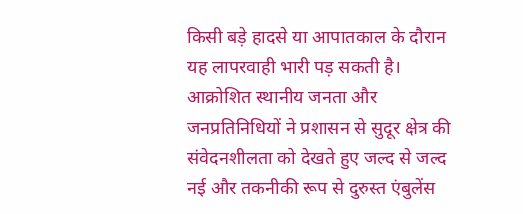किसी बड़े हादसे या आपातकाल के दौरान यह लापरवाही भारी पड़ सकती है। आक्रोशित स्थानीय जनता और जनप्रतिनिधियों ने प्रशासन से सुदूर क्षेत्र की संवेदनशीलता को देखते हुए जल्द से जल्द नई और तकनीकी रूप से दुरुस्त एंबुलेंस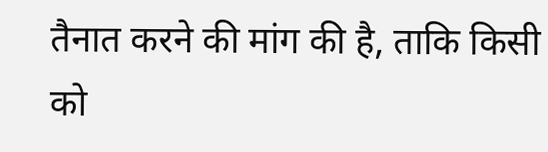तैनात करने की मांग की है, ताकि किसी को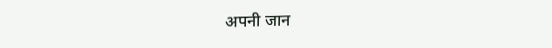अपनी जान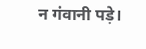न गंवानी पड़े।